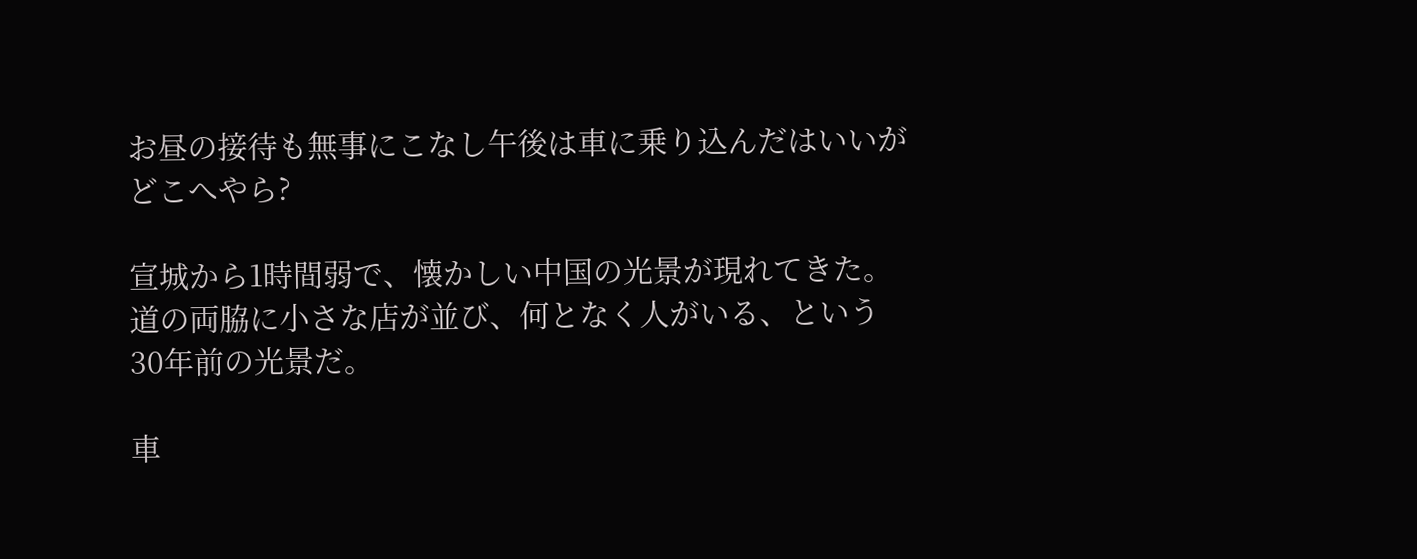お昼の接待も無事にこなし午後は車に乗り込んだはいいが
どこへやら?

宣城から1時間弱で、懐かしい中国の光景が現れてきた。
道の両脇に小さな店が並び、何となく人がいる、という
30年前の光景だ。

車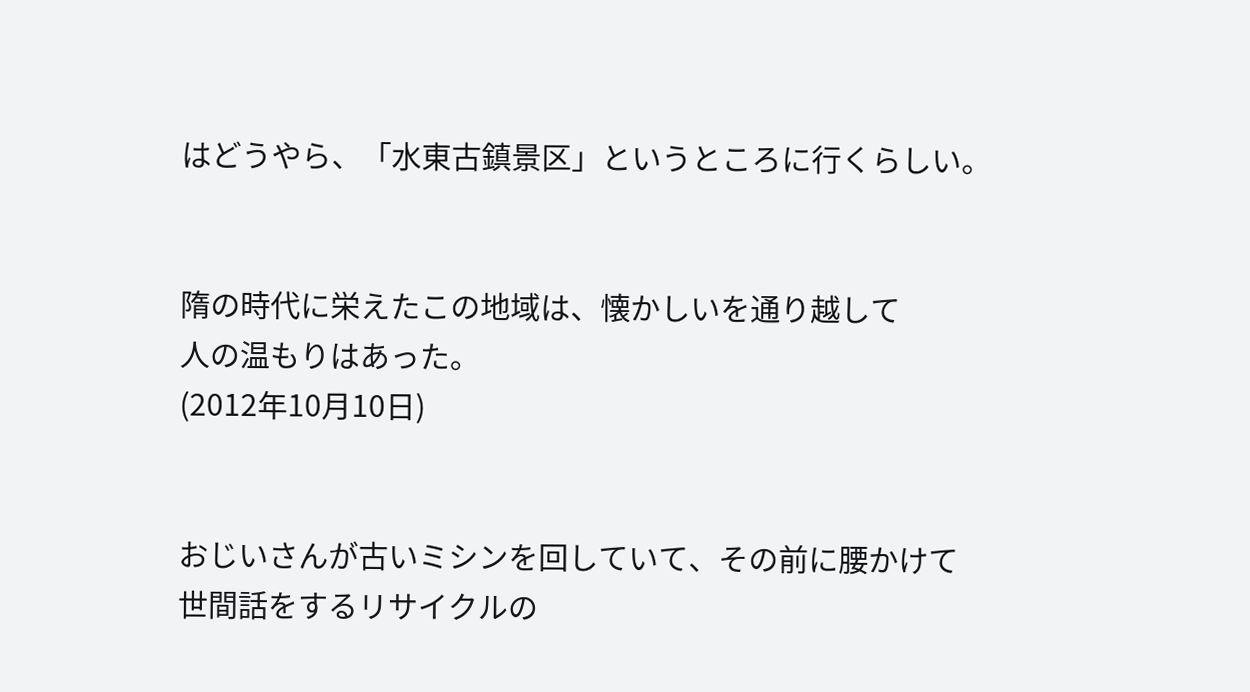はどうやら、「水東古鎮景区」というところに行くらしい。


隋の時代に栄えたこの地域は、懐かしいを通り越して
人の温もりはあった。
(2012年10月10日)


おじいさんが古いミシンを回していて、その前に腰かけて
世間話をするリサイクルの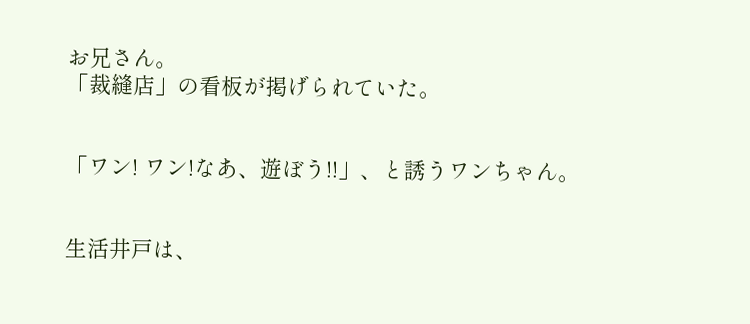お兄さん。
「裁縫店」の看板が掲げられていた。


「ワン! ワン!なあ、遊ぼう!!」、と誘うワンちゃん。


生活井戸は、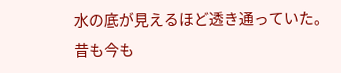水の底が見えるほど透き通っていた。
昔も今も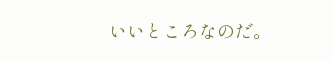いいところなのだ。